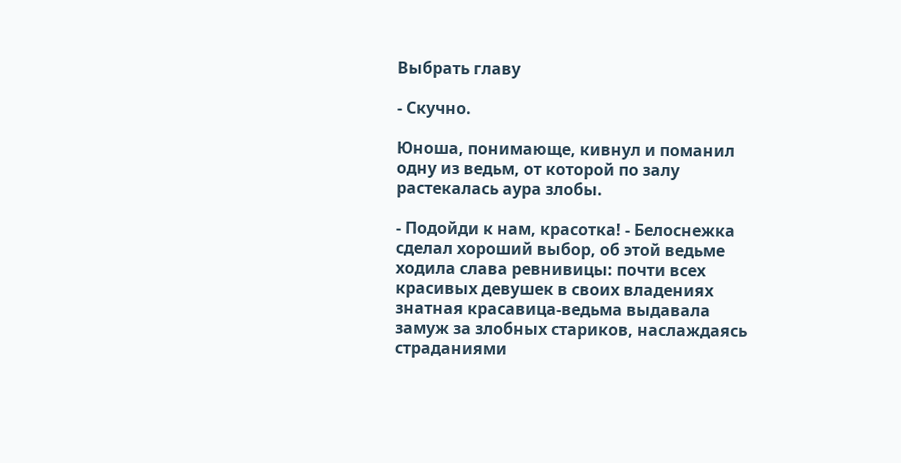Выбрать главу

- Скучно.

Юноша, понимающе, кивнул и поманил одну из ведьм, от которой по залу растекалась аура злобы.

- Подойди к нам, красотка! - Белоснежка сделал хороший выбор, об этой ведьме ходила слава ревнивицы: почти всех красивых девушек в своих владениях знатная красавица-ведьма выдавала замуж за злобных стариков, наслаждаясь страданиями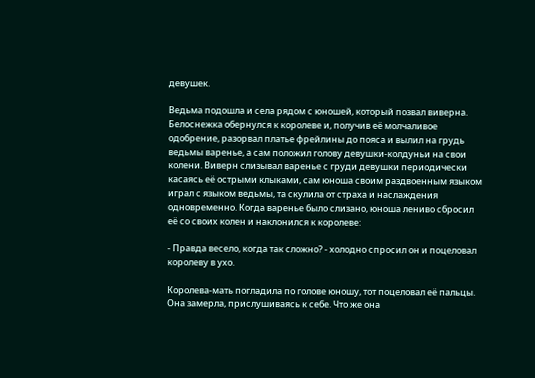девушек.

Ведьма подошла и села рядом с юношей, который позвал виверна. Белоснежка обернулся к королеве и, получив её молчаливое одобрение, разорвал платье фрейлины до пояса и вылил на грудь ведьмы варенье, а сам положил голову девушки-колдуньи на свои колени. Виверн слизывал варенье с груди девушки периодически касаясь её острыми клыками, сам юноша своим раздвоенным языком играл с языком ведьмы, та скулила от страха и наслаждения одновременно. Когда варенье было слизано, юноша лениво сбросил её со своих колен и наклонился к королеве:

- Правда весело, когда так сложно? - холодно спросил он и поцеловал королеву в ухо.

Королева-мать погладила по голове юношу, тот поцеловал её пальцы. Она замерла, прислушиваясь к себе. Что же она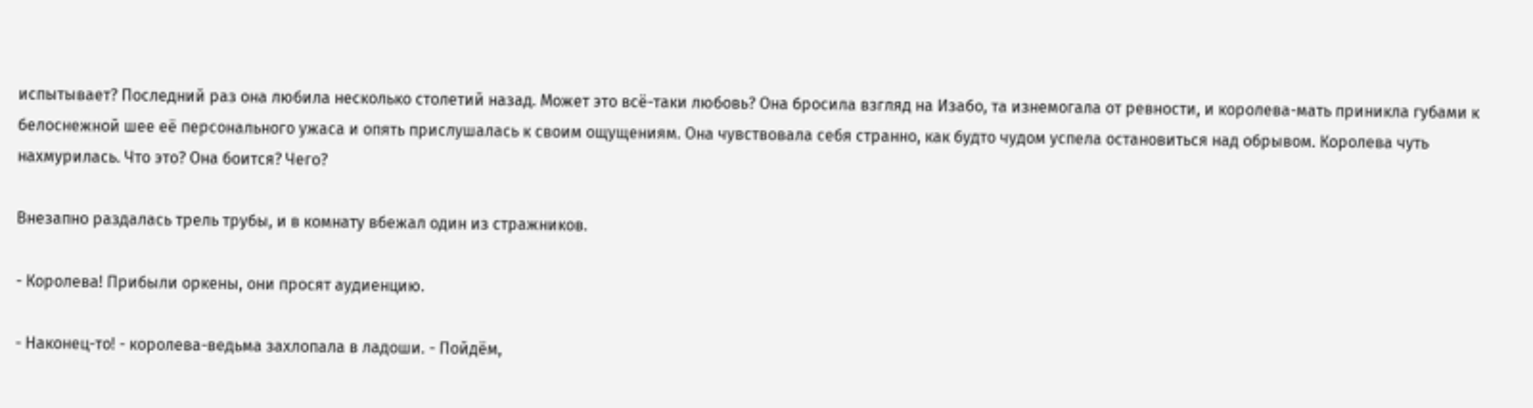испытывает? Последний раз она любила несколько столетий назад. Может это всё-таки любовь? Она бросила взгляд на Изабо, та изнемогала от ревности, и королева-мать приникла губами к белоснежной шее её персонального ужаса и опять прислушалась к своим ощущениям. Она чувствовала себя странно, как будто чудом успела остановиться над обрывом. Королева чуть нахмурилась. Что это? Она боится? Чего?

Внезапно раздалась трель трубы, и в комнату вбежал один из стражников.

- Королева! Прибыли оркены, они просят аудиенцию.

- Наконец-то! - королева-ведьма захлопала в ладоши. - Пойдём,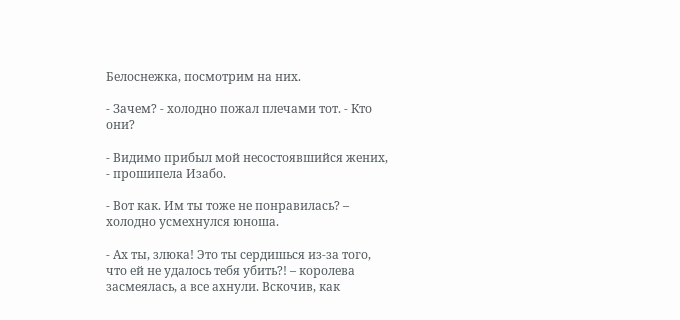Белоснежка, посмотрим на них.

- Зачем? - холодно пожал плечами тот. - Кто они?

- Видимо прибыл мой несостоявшийся жених, - прошипела Изабо.

- Вот как. Им ты тоже не понравилась? – холодно усмехнулся юноша.

- Ах ты, злюка! Это ты сердишься из-за того, что ей не удалось тебя убить?! – королева засмеялась, а все ахнули. Вскочив, как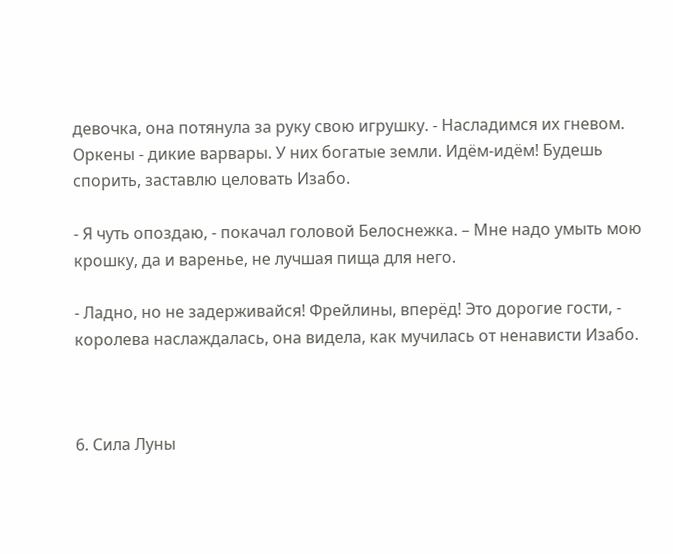девочка, она потянула за руку свою игрушку. - Насладимся их гневом. Оркены - дикие варвары. У них богатые земли. Идём-идём! Будешь спорить, заставлю целовать Изабо.

- Я чуть опоздаю, - покачал головой Белоснежка. – Мне надо умыть мою крошку, да и варенье, не лучшая пища для него.

- Ладно, но не задерживайся! Фрейлины, вперёд! Это дорогие гости, - королева наслаждалась, она видела, как мучилась от ненависти Изабо.



6. Сила Луны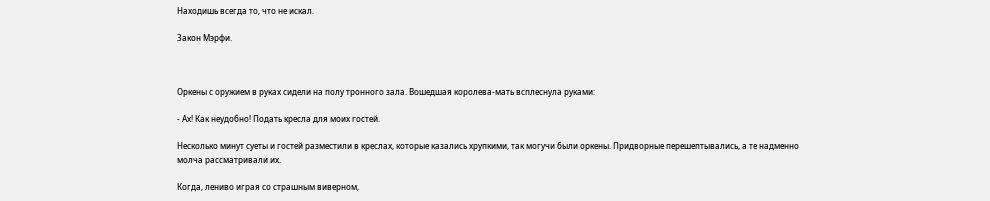Находишь всегда то, что не искал.

Закон Мэрфи.



Оркены с оружием в руках сидели на полу тронного зала. Вошедшая королева-мать всплеснула руками:

- Ах! Как неудобно! Подать кресла для моих гостей.

Несколько минут суеты и гостей разместили в креслах, которые казались хрупкими, так могучи были оркены. Придворные перешептывались, а те надменно молча рассматривали их.

Когда, лениво играя со страшным виверном,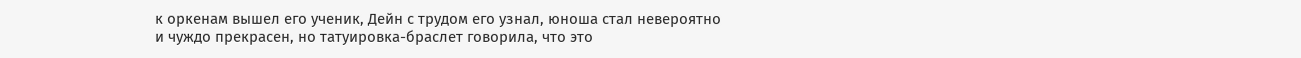к оркенам вышел его ученик, Дейн с трудом его узнал, юноша стал невероятно и чуждо прекрасен, но татуировка-браслет говорила, что это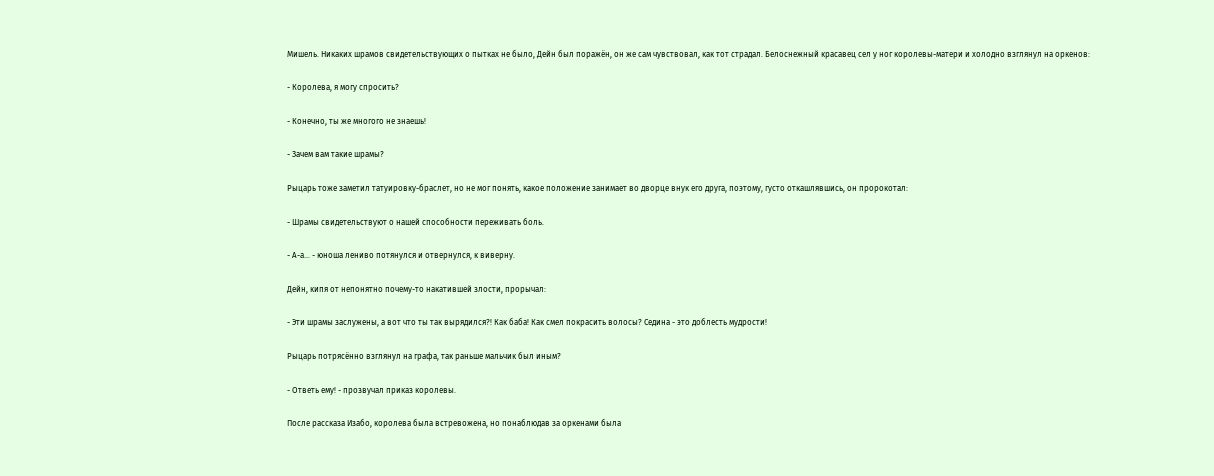Мишель. Никаких шрамов свидетельствующих о пытках не было, Дейн был поражён, он же сам чувствовал, как тот страдал. Белоснежный красавец сел у ног королевы-матери и холодно взглянул на оркенов:

- Королева, я могу спросить?

- Конечно, ты же многого не знаешь!

- Зачем вам такие шрамы?

Рыцарь тоже заметил татуировку-браслет, но не мог понять, какое положение занимает во дворце внук его друга, поэтому, густо откашлявшись, он пророкотал:

- Шрамы свидетельствуют о нашей способности переживать боль.

- А-а… - юноша лениво потянулся и отвернулся, к виверну.

Дейн, кипя от непонятно почему-то накатившей злости, прорычал:

- Эти шрамы заслужены, а вот что ты так вырядился?! Как баба! Как смел покрасить волосы? Седина - это доблесть мудрости!

Рыцарь потрясённо взглянул на графа, так раньше мальчик был иным?

- Ответь ему! - прозвучал приказ королевы.

После рассказа Изабо, королева была встревожена, но понаблюдав за оркенами была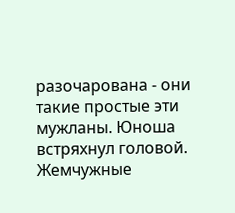разочарована - они такие простые эти мужланы. Юноша встряхнул головой. Жемчужные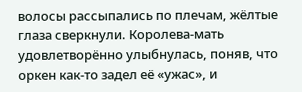волосы рассыпались по плечам, жёлтые глаза сверкнули. Королева-мать удовлетворённо улыбнулась, поняв, что оркен как-то задел её «ужас», и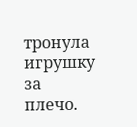тронула игрушку за плечо.